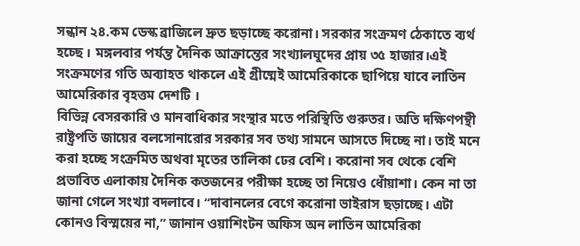সন্ধান ২৪.কম ডেস্ক ব্রাজিলে দ্রুত ছড়াচ্ছে করোনা। সরকার সংক্রমণ ঠেকাতে ব্যর্থ হচ্ছে । মঙ্গলবার পর্যন্ত দৈনিক আক্রান্তের সংখ্যালঘুদের প্রায় ৩৫ হাজার।এই সংক্রমণের গতি অব্যাহত থাকলে এই গ্রীষ্মেই আমেরিকাকে ছাপিয়ে যাবে লাতিন আমেরিকার বৃহত্তম দেশটি ।
বিভিন্ন বেসরকারি ও মানবাধিকার সংস্থার মতে পরিস্থিতি গুরুতর। অতি দক্ষিণপন্থী রাষ্ট্রপতি জায়ের বলসোনারোর সরকার সব তথ্য সামনে আসতে দিচ্ছে না। তাই মনে করা হচ্ছে সংক্রমিত অথবা মৃতের তালিকা ঢের বেশি। করোনা সব থেকে বেশি প্রভাবিত এলাকায় দৈনিক কতজনের পরীক্ষা হচ্ছে তা নিয়েও ধোঁয়াশা। কেন না তা জানা গেলে সংখ্যা বদলাবে। ‘‘দাবানলের বেগে করোনা ভাইরাস ছড়াচ্ছে। এটা কোনও বিস্ময়ের না,’’ জানান ওয়াশিংটন অফিস অন লাতিন আমেরিকা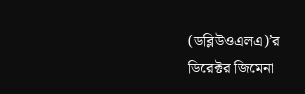(ডব্লিউওএলএ)’র ডিরেক্টর জিমেনা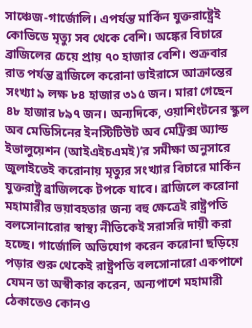সাঞ্চেজ-গার্জোলি। এপর্যন্ত মার্কিন যুক্তরাষ্ট্রেই কোভিডে মৃত্যু সব থেকে বেশি। অঙ্কের বিচারে ব্রাজিলের চেয়ে প্রায় ৭০ হাজার বেশি। শুক্রবার রাত পর্যন্ত ব্রাজিলে করোনা ভাইরাসে আক্রান্তের সংখ্যা ৯ লক্ষ ৮৪ হাজার ৩১৫ জন। মারা গেছেন ৪৮ হাজার ৮৯৭ জন। অন্যদিকে, ওয়াশিংটনের স্কুল অব মেডিসিনের ইনস্টিটিউট অব মেট্রিক্স অ্যান্ড ইভালুয়েশন (আইএইচএমই)’র সমীক্ষা অনুসারে জুলাইতেই করোনায় মৃত্যুর সংখ্যার বিচারে মার্কিন যুক্তরাষ্ট্র ব্রাজিলকে টপকে যাবে। ব্রাজিলে করোনা মহামারীর ভয়াবহতার জন্য বহু ক্ষেত্রেই রাষ্ট্রপতি বলসোনারোর স্বাস্থ্য নীতিকেই সরাসরি দায়ী করা হচ্ছে। গার্জোলি অভিযোগ করেন করোনা ছড়িয়ে পড়ার শুরু থেকেই রাষ্ট্রপতি বলসোনারো একপাশে যেমন তা অস্বীকার করেন, অন্যপাশে মহামারী ঠেকাতেও কোনও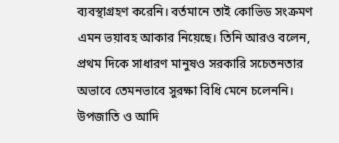ব্যবস্থাগ্রহণ করেনি। বর্তমানে তাই কোভিড সংক্রমণ এমন ভয়াবহ আকার নিয়েছে। তিনি আরও বলেন, প্রথম দিকে সাধারণ মানুষও সরকারি সচেতনতার অভাবে তেমনভাবে সুরক্ষা বিধি মেনে চলেননি। উপজাতি ও আদি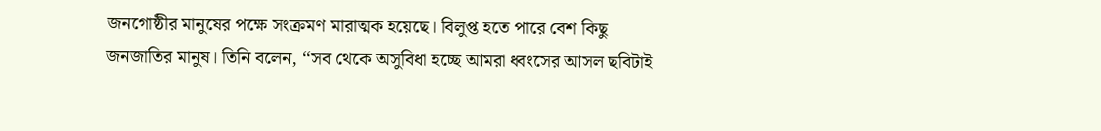জনগোষ্ঠীর মানুষের পক্ষে সংক্রমণ মারাত্মক হয়েছে। বিলুপ্ত হতে পারে বেশ কিছু জনজাতির মানুষ। তিনি বলেন, ‘‘সব থেকে অসুবিধা হচ্ছে আমরা ধ্বংসের আসল ছবিটাই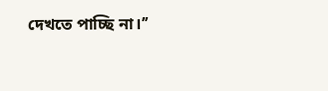দেখতে পাচ্ছি না।’’